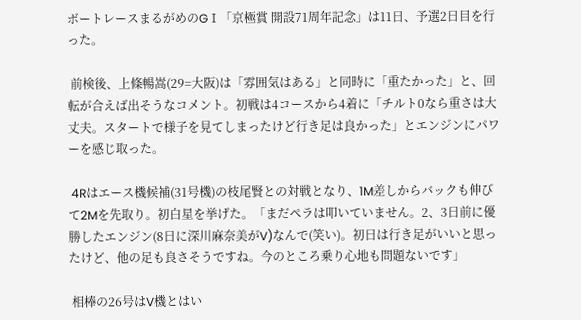ボートレースまるがめのGⅠ「京極賞 開設71周年記念」は11日、予選2日目を行った。

 前検後、上條暢嵩(29=大阪)は「雰囲気はある」と同時に「重たかった」と、回転が合えば出そうなコメント。初戦は4コースから4着に「チルト0なら重さは大丈夫。スタートで様子を見てしまったけど行き足は良かった」とエンジンにパワーを感じ取った。

 4Rはエース機候補(31号機)の枝尾賢との対戦となり、1M差しからバックも伸びて2Mを先取り。初白星を挙げた。「まだペラは叩いていません。2、3日前に優勝したエンジン(8日に深川麻奈美がV)なんで(笑い)。初日は行き足がいいと思ったけど、他の足も良さそうですね。今のところ乗り心地も問題ないです」

 相棒の26号はV機とはい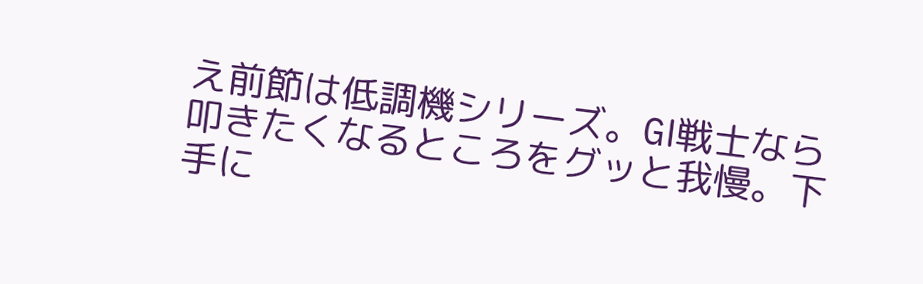え前節は低調機シリーズ。GⅠ戦士なら叩きたくなるところをグッと我慢。下手に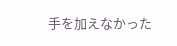手を加えなかった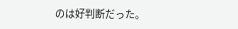のは好判断だった。